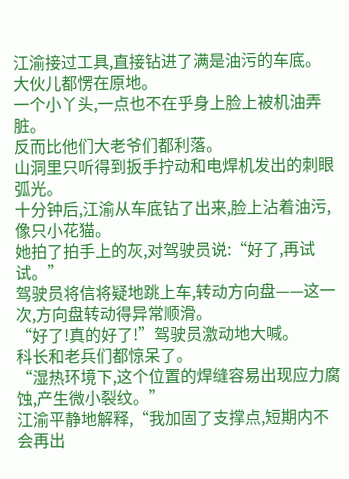江渝接过工具,直接钻进了满是油污的车底。
大伙儿都愣在原地。
一个小丫头,一点也不在乎身上脸上被机油弄脏。
反而比他们大老爷们都利落。
山洞里只听得到扳手拧动和电焊机发出的刺眼弧光。
十分钟后,江渝从车底钻了出来,脸上沾着油污,像只小花猫。
她拍了拍手上的灰,对驾驶员说:“好了,再试试。”
驾驶员将信将疑地跳上车,转动方向盘——这一次,方向盘转动得异常顺滑。
“好了!真的好了!”驾驶员激动地大喊。
科长和老兵们都惊呆了。
“湿热环境下,这个位置的焊缝容易出现应力腐蚀,产生微小裂纹。”
江渝平静地解释,“我加固了支撑点,短期内不会再出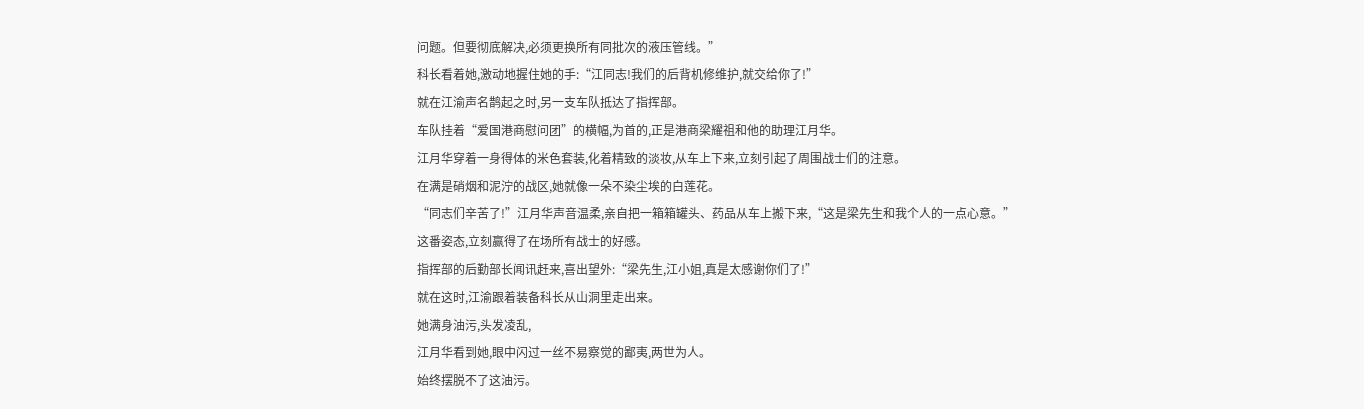问题。但要彻底解决,必须更换所有同批次的液压管线。”
科长看着她,激动地握住她的手:“江同志!我们的后背机修维护,就交给你了!”
就在江渝声名鹊起之时,另一支车队抵达了指挥部。
车队挂着“爱国港商慰问团”的横幅,为首的,正是港商梁耀祖和他的助理江月华。
江月华穿着一身得体的米色套装,化着精致的淡妆,从车上下来,立刻引起了周围战士们的注意。
在满是硝烟和泥泞的战区,她就像一朵不染尘埃的白莲花。
“同志们辛苦了!”江月华声音温柔,亲自把一箱箱罐头、药品从车上搬下来,“这是梁先生和我个人的一点心意。”
这番姿态,立刻赢得了在场所有战士的好感。
指挥部的后勤部长闻讯赶来,喜出望外:“梁先生,江小姐,真是太感谢你们了!”
就在这时,江渝跟着装备科长从山洞里走出来。
她满身油污,头发凌乱,
江月华看到她,眼中闪过一丝不易察觉的鄙夷,两世为人。
始终摆脱不了这油污。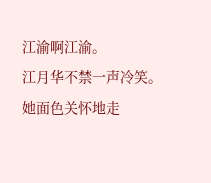江渝啊江渝。
江月华不禁一声冷笑。
她面色关怀地走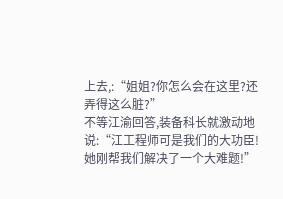上去,:“姐姐?你怎么会在这里?还弄得这么脏?”
不等江渝回答,装备科长就激动地说:“江工程师可是我们的大功臣!她刚帮我们解决了一个大难题!”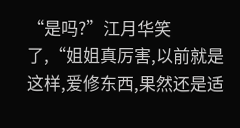“是吗?”江月华笑了,“姐姐真厉害,以前就是这样,爱修东西,果然还是适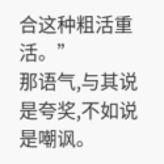合这种粗活重活。”
那语气,与其说是夸奖,不如说是嘲讽。